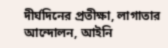দীর্ঘদিনের প্রতীক্ষা, লাগাতার আন্দোলন, আইনি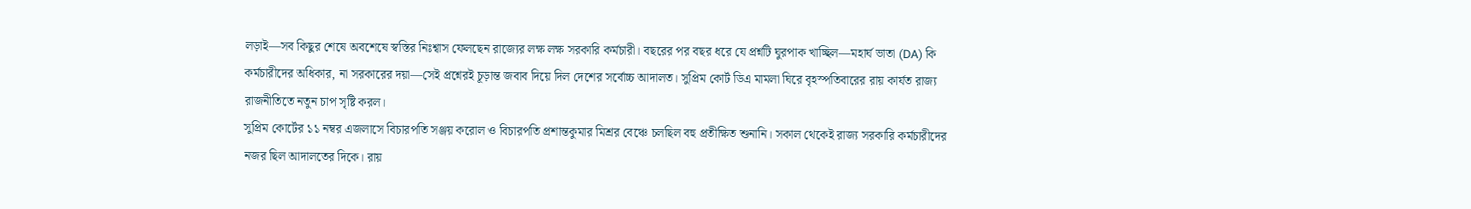লড়াই—সব কিছুর শেষে অবশেষে স্বস্তির নিঃশ্বাস ফেলছেন রাজ্যের লক্ষ লক্ষ সরকারি কর্মচারী। বছরের পর বছর ধরে যে প্রশ্নটি ঘুরপাক খাচ্ছিল—মহার্ঘ ভাতা (DA) কি কর্মচারীদের অধিকার, না সরকারের দয়া—সেই প্রশ্নেরই চূড়ান্ত জবাব দিয়ে দিল দেশের সর্বোচ্চ আদালত। সুপ্রিম কোর্ট ডিএ মামলা ঘিরে বৃহস্পতিবারের রায় কার্যত রাজ্য রাজনীতিতে নতুন চাপ সৃষ্টি করল।
সুপ্রিম কোর্টের ১১ নম্বর এজলাসে বিচারপতি সঞ্জয় করোল ও বিচারপতি প্রশান্তকুমার মিশ্রর বেঞ্চে চলছিল বহু প্রতীক্ষিত শুনানি। সকাল থেকেই রাজ্য সরকারি কর্মচারীদের নজর ছিল আদালতের দিকে। রায়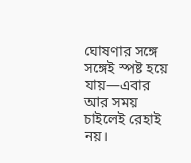ঘোষণার সঙ্গে সঙ্গেই স্পষ্ট হয়ে যায়—এবার আর সময় চাইলেই রেহাই নয়।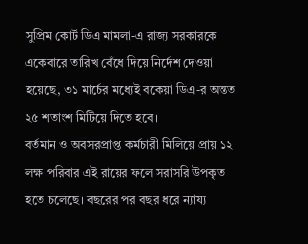সুপ্রিম কোর্ট ডিএ মামলা-এ রাজ্য সরকারকে একেবারে তারিখ বেঁধে দিয়ে নির্দেশ দেওয়া হয়েছে, ৩১ মার্চের মধ্যেই বকেয়া ডিএ-র অন্তত ২৫ শতাংশ মিটিয়ে দিতে হবে।
বর্তমান ও অবসরপ্রাপ্ত কর্মচারী মিলিয়ে প্রায় ১২ লক্ষ পরিবার এই রায়ের ফলে সরাসরি উপকৃত হতে চলেছে। বছরের পর বছর ধরে ন্যায্য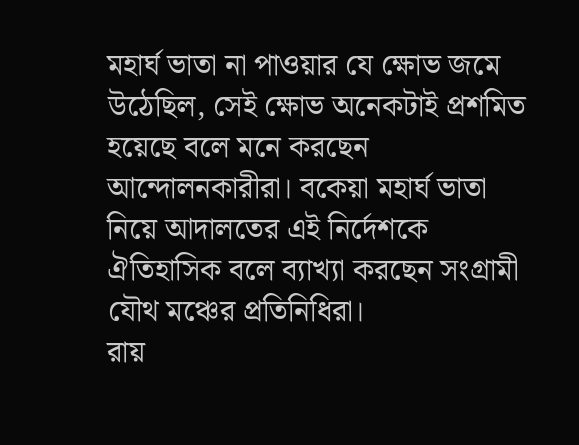মহার্ঘ ভাতা না পাওয়ার যে ক্ষোভ জমে উঠেছিল, সেই ক্ষোভ অনেকটাই প্রশমিত হয়েছে বলে মনে করছেন আন্দোলনকারীরা। বকেয়া মহার্ঘ ভাতা নিয়ে আদালতের এই নির্দেশকে ঐতিহাসিক বলে ব্যাখ্যা করছেন সংগ্রামী যৌথ মঞ্চের প্রতিনিধিরা।
রায়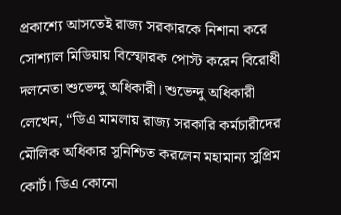প্রকাশ্যে আসতেই রাজ্য সরকারকে নিশানা করে সোশ্যাল মিডিয়ায় বিস্ফোরক পোস্ট করেন বিরোধী দলনেতা শুভেন্দু অধিকারী। শুভেন্দু অধিকারী লেখেন, “ডিএ মামলায় রাজ্য সরকারি কর্মচারীদের মৌলিক অধিকার সুনিশ্চিত করলেন মহামান্য সুপ্রিম কোর্ট। ডিএ কোনো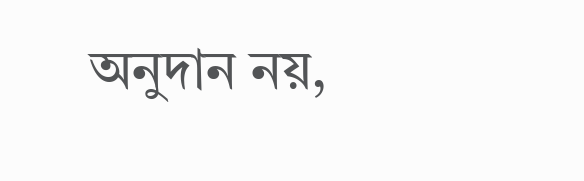অনুদান নয়,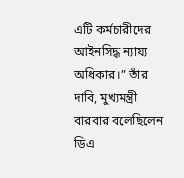এটি কর্মচারীদের আইনসিদ্ধ ন্যায্য অধিকার।” তাঁর দাবি, মুখ্যমন্ত্রী বারবার বলেছিলেন ডিএ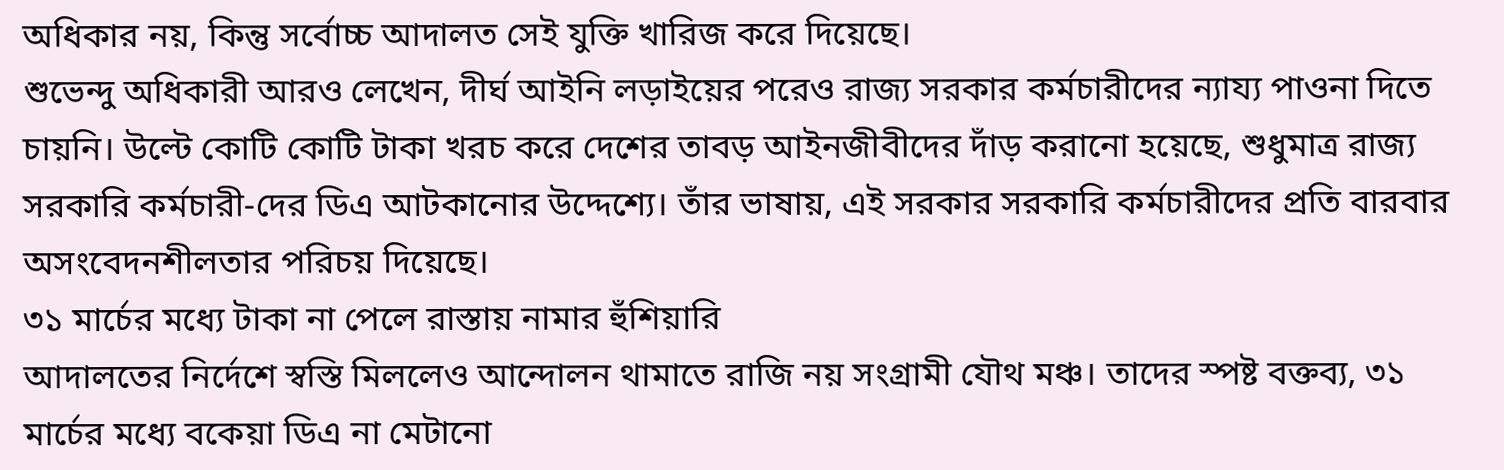অধিকার নয়, কিন্তু সর্বোচ্চ আদালত সেই যুক্তি খারিজ করে দিয়েছে।
শুভেন্দু অধিকারী আরও লেখেন, দীর্ঘ আইনি লড়াইয়ের পরেও রাজ্য সরকার কর্মচারীদের ন্যায্য পাওনা দিতে চায়নি। উল্টে কোটি কোটি টাকা খরচ করে দেশের তাবড় আইনজীবীদের দাঁড় করানো হয়েছে, শুধুমাত্র রাজ্য সরকারি কর্মচারী-দের ডিএ আটকানোর উদ্দেশ্যে। তাঁর ভাষায়, এই সরকার সরকারি কর্মচারীদের প্রতি বারবার অসংবেদনশীলতার পরিচয় দিয়েছে।
৩১ মার্চের মধ্যে টাকা না পেলে রাস্তায় নামার হুঁশিয়ারি
আদালতের নির্দেশে স্বস্তি মিললেও আন্দোলন থামাতে রাজি নয় সংগ্রামী যৌথ মঞ্চ। তাদের স্পষ্ট বক্তব্য, ৩১ মার্চের মধ্যে বকেয়া ডিএ না মেটানো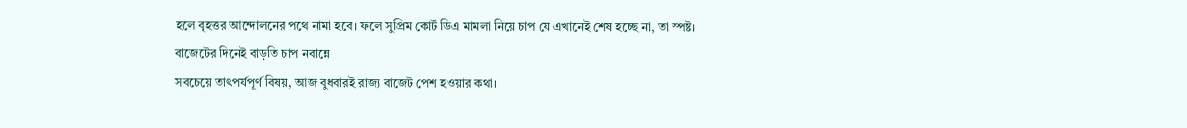হলে বৃহত্তর আন্দোলনের পথে নামা হবে। ফলে সুপ্রিম কোর্ট ডিএ মামলা নিয়ে চাপ যে এখানেই শেষ হচ্ছে না, তা স্পষ্ট।
বাজেটের দিনেই বাড়তি চাপ নবান্নে
সবচেয়ে তাৎপর্যপূর্ণ বিষয়, আজ বুধবারই রাজ্য বাজেট পেশ হওয়ার কথা।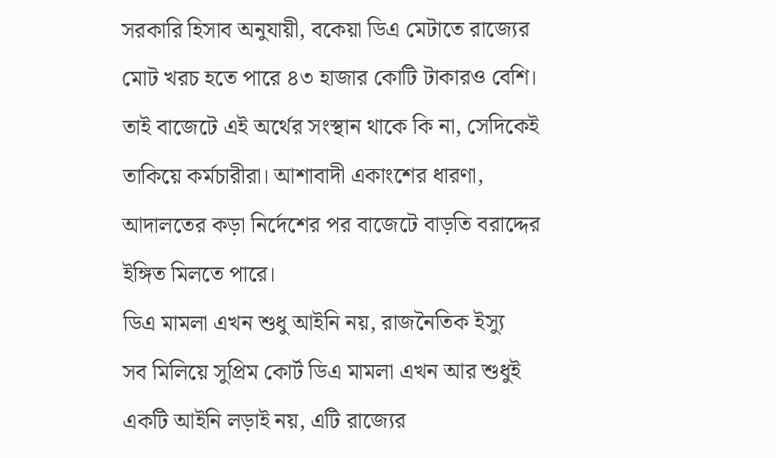সরকারি হিসাব অনুযায়ী, বকেয়া ডিএ মেটাতে রাজ্যের মোট খরচ হতে পারে ৪৩ হাজার কোটি টাকারও বেশি। তাই বাজেটে এই অর্থের সংস্থান থাকে কি না, সেদিকেই তাকিয়ে কর্মচারীরা। আশাবাদী একাংশের ধারণা, আদালতের কড়া নির্দেশের পর বাজেটে বাড়তি বরাদ্দের ইঙ্গিত মিলতে পারে।
ডিএ মামলা এখন শুধু আইনি নয়, রাজনৈতিক ইস্যু
সব মিলিয়ে সুপ্রিম কোর্ট ডিএ মামলা এখন আর শুধুই একটি আইনি লড়াই নয়, এটি রাজ্যের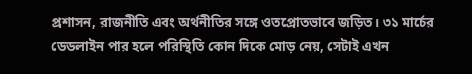প্রশাসন, রাজনীতি এবং অর্থনীতির সঙ্গে ওতপ্রোতভাবে জড়িত। ৩১ মার্চের ডেডলাইন পার হলে পরিস্থিতি কোন দিকে মোড় নেয়, সেটাই এখন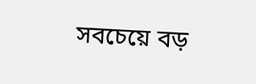সবচেয়ে বড়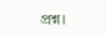প্রশ্ন।